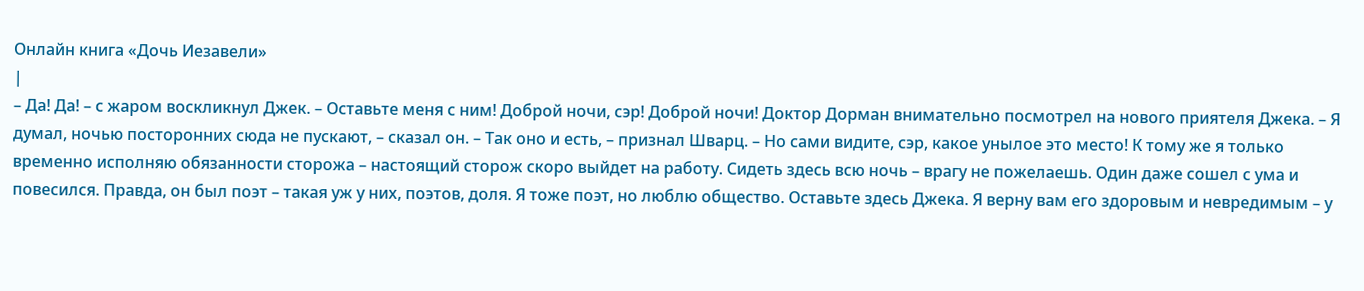Онлайн книга «Дочь Иезавели»
|
– Да! Да! – с жаром воскликнул Джек. – Оставьте меня с ним! Доброй ночи, сэр! Доброй ночи! Доктор Дорман внимательно посмотрел на нового приятеля Джека. – Я думал, ночью посторонних сюда не пускают, – сказал он. – Так оно и есть, – признал Шварц. – Но сами видите, сэр, какое унылое это место! К тому же я только временно исполняю обязанности сторожа – настоящий сторож скоро выйдет на работу. Сидеть здесь всю ночь – врагу не пожелаешь. Один даже сошел с ума и повесился. Правда, он был поэт – такая уж у них, поэтов, доля. Я тоже поэт, но люблю общество. Оставьте здесь Джека. Я верну вам его здоровым и невредимым – у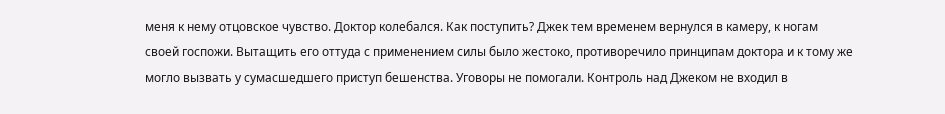меня к нему отцовское чувство. Доктор колебался. Как поступить? Джек тем временем вернулся в камеру, к ногам своей госпожи. Вытащить его оттуда с применением силы было жестоко, противоречило принципам доктора и к тому же могло вызвать у сумасшедшего приступ бешенства. Уговоры не помогали. Контроль над Джеком не входил в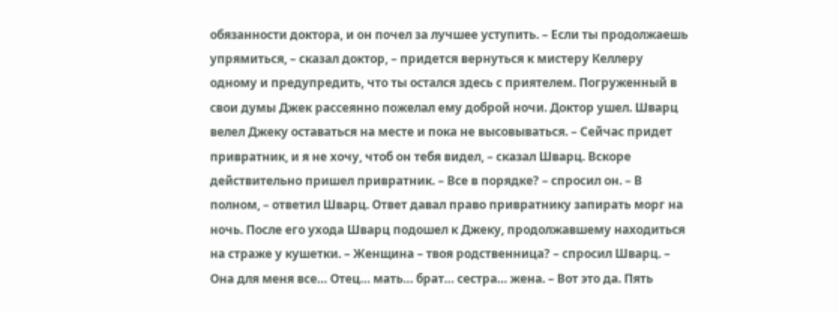обязанности доктора, и он почел за лучшее уступить. – Если ты продолжаешь упрямиться, – сказал доктор, – придется вернуться к мистеру Келлеру одному и предупредить, что ты остался здесь с приятелем. Погруженный в свои думы Джек рассеянно пожелал ему доброй ночи. Доктор ушел. Шварц велел Джеку оставаться на месте и пока не высовываться. – Сейчас придет привратник, и я не хочу, чтоб он тебя видел, – сказал Шварц. Вскоре действительно пришел привратник. – Все в порядке? – спросил он. – В полном, – ответил Шварц. Ответ давал право привратнику запирать морг на ночь. После его ухода Шварц подошел к Джеку, продолжавшему находиться на страже у кушетки. – Женщина – твоя родственница? – спросил Шварц. – Она для меня все… Отец… мать… брат… сестра… жена. – Вот это да. Пять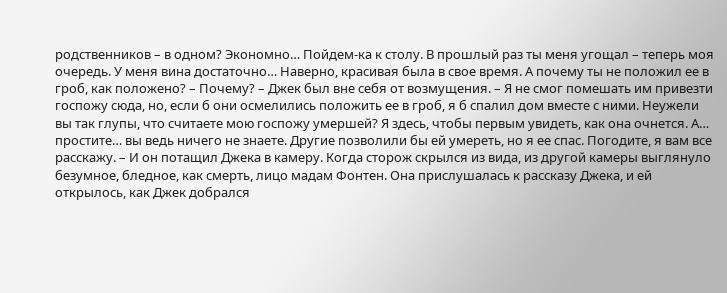родственников – в одном? Экономно… Пойдем-ка к столу. В прошлый раз ты меня угощал – теперь моя очередь. У меня вина достаточно… Наверно, красивая была в свое время. А почему ты не положил ее в гроб, как положено? – Почему? – Джек был вне себя от возмущения. – Я не смог помешать им привезти госпожу сюда, но, если б они осмелились положить ее в гроб, я б спалил дом вместе с ними. Неужели вы так глупы, что считаете мою госпожу умершей? Я здесь, чтобы первым увидеть, как она очнется. А… простите… вы ведь ничего не знаете. Другие позволили бы ей умереть, но я ее спас. Погодите, я вам все расскажу. – И он потащил Джека в камеру. Когда сторож скрылся из вида, из другой камеры выглянуло безумное, бледное, как смерть, лицо мадам Фонтен. Она прислушалась к рассказу Джека, и ей открылось, как Джек добрался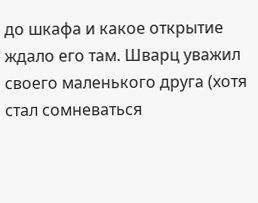до шкафа и какое открытие ждало его там. Шварц уважил своего маленького друга (хотя стал сомневаться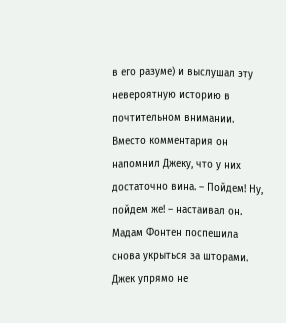в его разуме) и выслушал эту невероятную историю в почтительном внимании. Вместо комментария он напомнил Джеку, что у них достаточно вина. – Пойдем! Ну, пойдем же! – настаивал он. Мадам Фонтен поспешила снова укрыться за шторами. Джек упрямо не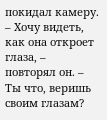покидал камеру. – Хочу видеть, как она откроет глаза, – повторял он. – Ты что, веришь своим глазам?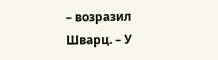– возразил Шварц. – У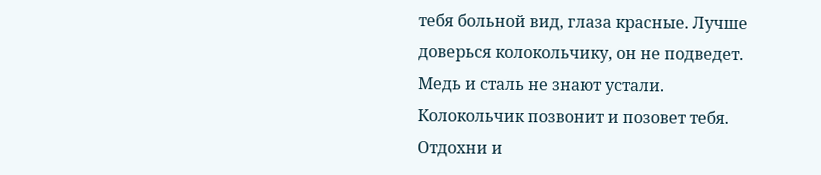тебя больной вид, глаза красные. Лучше доверься колокольчику, он не подведет. Медь и сталь не знают устали. Колокольчик позвонит и позовет тебя. Отдохни и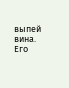выпей вина. Его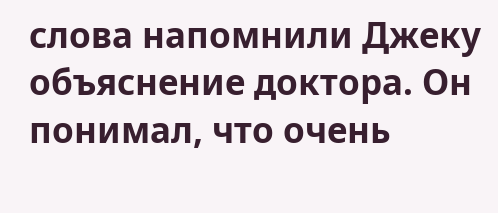слова напомнили Джеку объяснение доктора. Он понимал, что очень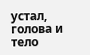устал, голова и тело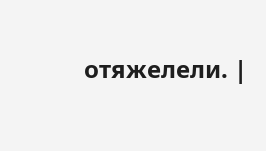отяжелели. |